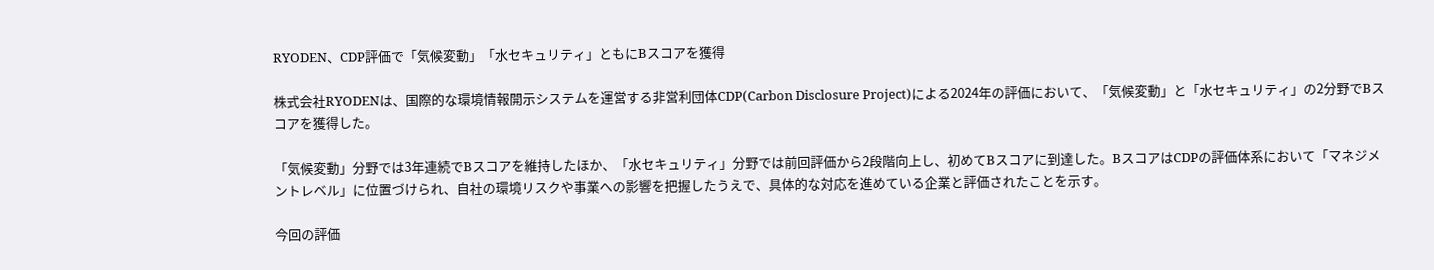RYODEN、CDP評価で「気候変動」「水セキュリティ」ともにBスコアを獲得

株式会社RYODENは、国際的な環境情報開示システムを運営する非営利団体CDP(Carbon Disclosure Project)による2024年の評価において、「気候変動」と「水セキュリティ」の2分野でBスコアを獲得した。

「気候変動」分野では3年連続でBスコアを維持したほか、「水セキュリティ」分野では前回評価から2段階向上し、初めてBスコアに到達した。BスコアはCDPの評価体系において「マネジメントレベル」に位置づけられ、自社の環境リスクや事業への影響を把握したうえで、具体的な対応を進めている企業と評価されたことを示す。

今回の評価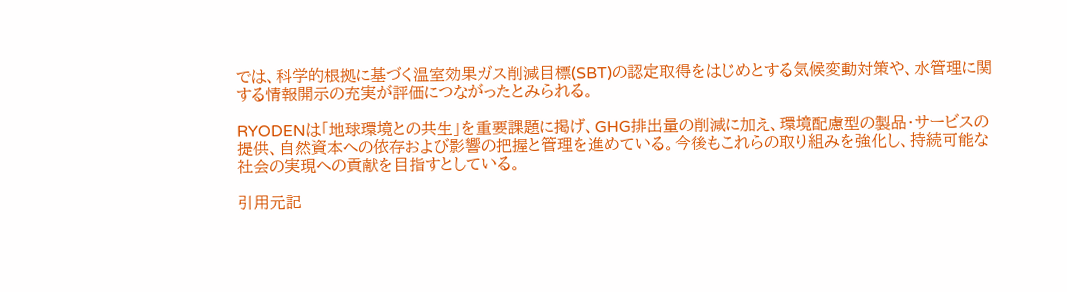では、科学的根拠に基づく温室効果ガス削減目標(SBT)の認定取得をはじめとする気候変動対策や、水管理に関する情報開示の充実が評価につながったとみられる。

RYODENは「地球環境との共生」を重要課題に掲げ、GHG排出量の削減に加え、環境配慮型の製品・サービスの提供、自然資本への依存および影響の把握と管理を進めている。今後もこれらの取り組みを強化し、持続可能な社会の実現への貢献を目指すとしている。

引用元記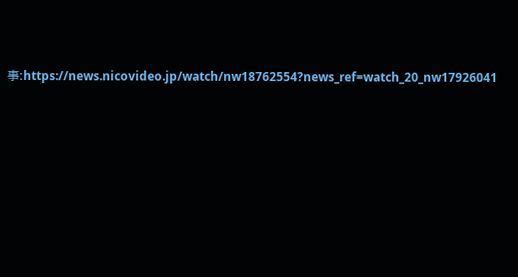事:https://news.nicovideo.jp/watch/nw18762554?news_ref=watch_20_nw17926041